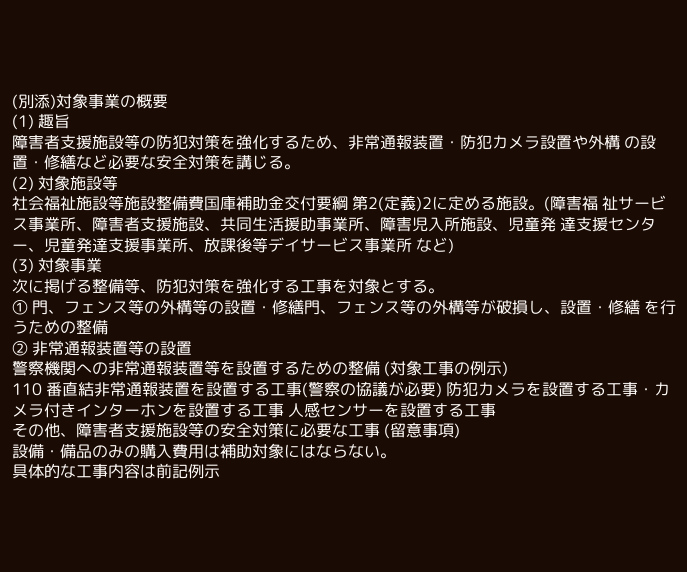(別添)対象事業の概要
(1) 趣旨
障害者支援施設等の防犯対策を強化するため、非常通報装置・防犯カメラ設置や外構 の設置・修繕など必要な安全対策を講じる。
(2) 対象施設等
社会福祉施設等施設整備費国庫補助金交付要綱 第2(定義)2に定める施設。(障害福 祉サービス事業所、障害者支援施設、共同生活援助事業所、障害児入所施設、児童発 達支援センター、児童発達支援事業所、放課後等デイサービス事業所 など)
(3) 対象事業
次に掲げる整備等、防犯対策を強化する工事を対象とする。
① 門、フェンス等の外構等の設置・修繕門、フェンス等の外構等が破損し、設置・修繕 を行うための整備
② 非常通報装置等の設置
警察機関への非常通報装置等を設置するための整備 (対象工事の例示)
110 番直結非常通報装置を設置する工事(警察の協議が必要) 防犯カメラを設置する工事・カメラ付きインターホンを設置する工事 人感センサーを設置する工事
その他、障害者支援施設等の安全対策に必要な工事 (留意事項)
設備・備品のみの購入費用は補助対象にはならない。
具体的な工事内容は前記例示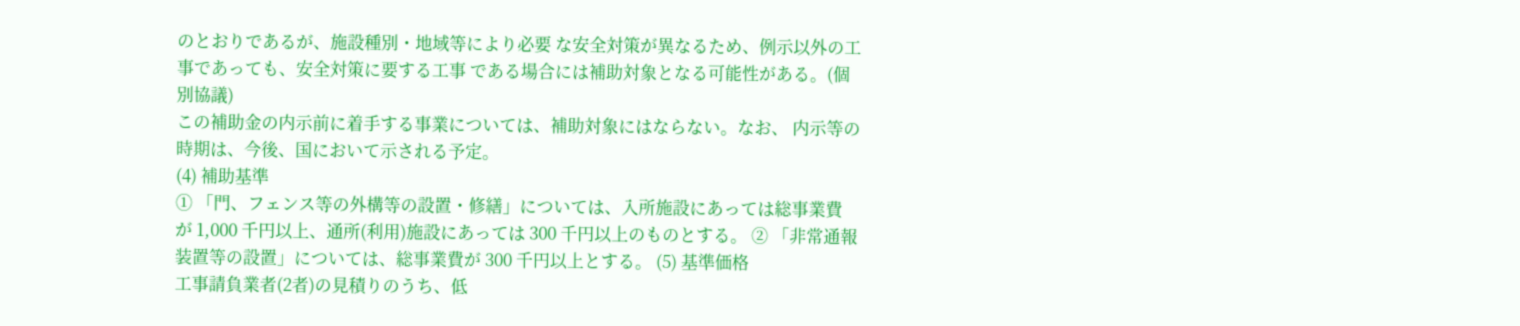のとおりであるが、施設種別・地域等により必要 な安全対策が異なるため、例示以外の工事であっても、安全対策に要する工事 である場合には補助対象となる可能性がある。(個別協議)
この補助金の内示前に着手する事業については、補助対象にはならない。なお、 内示等の時期は、今後、国において示される予定。
(4) 補助基準
① 「門、フェンス等の外構等の設置・修繕」については、入所施設にあっては総事業費 が 1,000 千円以上、通所(利用)施設にあっては 300 千円以上のものとする。 ② 「非常通報装置等の設置」については、総事業費が 300 千円以上とする。 (5) 基準価格
工事請負業者(2者)の見積りのうち、低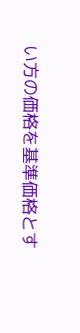い方の価格を基準価格とす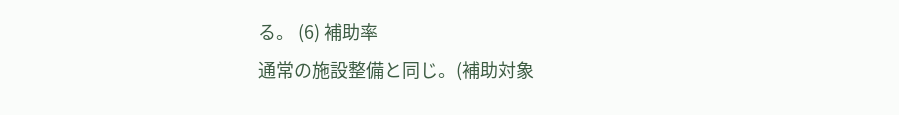る。 (6) 補助率
通常の施設整備と同じ。(補助対象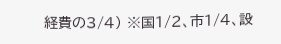経費の3/4) ※国1/2、市1/4、設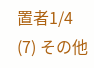置者1/4
(7) その他